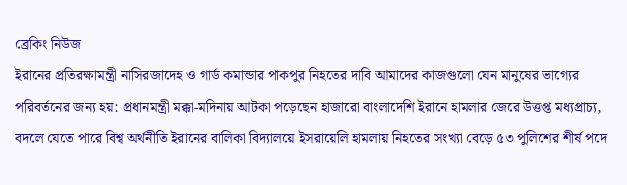ব্রেকিং নিউজ
ইরানের প্রতিরক্ষামন্ত্রী নাসিরজাদেহ ও গার্ড কমান্ডার পাকপুর নিহতের দাবি আমাদের কাজগুলো যেন মানুষের ভাগ্যের পরিবর্তনের জন্য হয়: প্রধানমন্ত্রী মক্কা-মদিনায় আটকা পড়েছেন হাজারো বাংলাদেশি ইরানে হামলার জেরে উত্তপ্ত মধ্যপ্রাচ্য, বদলে যেতে পারে বিশ্ব অর্থনীতি ইরানের বালিকা বিদ্যালয়ে ইসরায়েলি হামলায় নিহতের সংখ্যা বেড়ে ৫৩ পুলিশের শীর্ষ পদে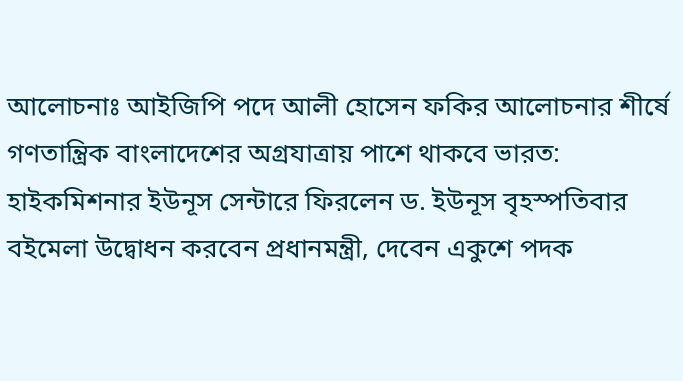আলোচনাঃ আইজিপি পদে আলী হোসেন ফকির আলোচনার শীর্ষে গণতান্ত্রিক বাংলাদেশের অগ্রযাত্রায় পাশে থাকবে ভারত: হাইকমিশনার ইউনূস সেন্টারে ফিরলেন ড. ইউনূস বৃহস্পতিবার বইমেলা উদ্বোধন করবেন প্রধানমন্ত্রী, দেবেন একুশে পদক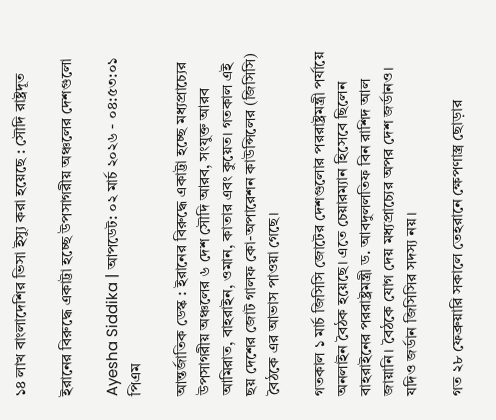১৪ লাখ বাংলাদেশির ভিসা ইস্যু করা হয়েছে : সৌদি রাষ্ট্রদূত

ইরানের বিরুদ্ধে একাট্টা হচ্ছে উপসাগরীয় অঞ্চলের দেশগুলো

Ayesha Siddika | আপডেট: ০২ মার্চ ২০২৬ - ০৪:৫৩:০১ পিএম

আন্তর্জাতিক ডেস্ক : ইরানের বিরুদ্ধে একাট্টা হচ্ছে মধ্যপ্রাচ্যের উপসাগরীয় অঞ্চলের ৬ দেশ সৌদি আরব, সংযুক্ত আরব আমিরাত, বাহরাইন, ওমান, কাতার এবং কুয়েত। গতকাল এই ছয় দেশের জোট গালফ কো-অপারেশন কাউন্সিলের (জিসিসি) বৈঠকে এর আভাস পাওয়া গেছে।

গতকাল ১ মার্চ জিসিসি জোটের দেশগুলোর পররাষ্ট্রমন্ত্রী পর্যায়ে অনলাইন বৈঠক হয়েছে। এতে চেয়ারম্যান হিসেবে ছিলেন বাহরাইনের পররাষ্ট্রমন্ত্রী ড. আবদুললতিফ বিন রাশিদ আল জায়ানি। বৈঠকে যোগ দেয় মধ্যপ্রাচ্যের অপর দেশ জর্ডানও। যদিও জর্ডান জিসিসির সদস্য নয়।

গত ২৮ ফেব্রুয়ারি সকালে তেহরানে ক্ষেপণাস্ত্র ছোড়ার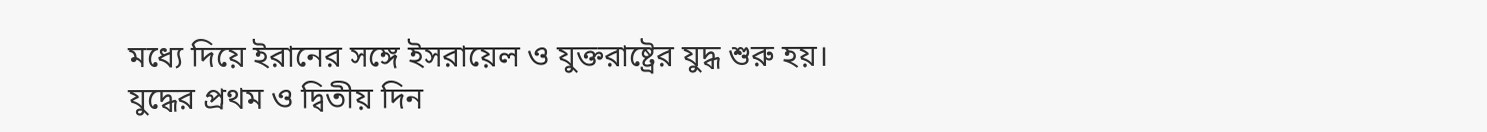মধ্যে দিয়ে ইরানের সঙ্গে ইসরায়েল ও যুক্তরাষ্ট্রের যুদ্ধ শুরু হয়। যুদ্ধের প্রথম ও দ্বিতীয় দিন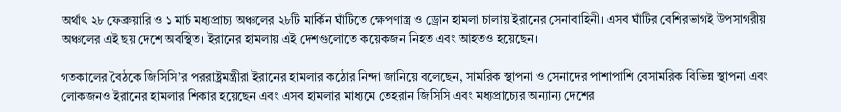অর্থাৎ ২৮ ফেব্রুয়ারি ও ১ মার্চ মধ্যপ্রাচ্য অঞ্চলের ২৮টি মার্কিন ঘাঁটিতে ক্ষেপণাস্ত্র ও ড্রোন হামলা চালায় ইরানের সেনাবাহিনী। এসব ঘাঁটির বেশিরভাগই উপসাগরীয় অঞ্চলের এই ছয় দেশে অবস্থিত। ইরানের হামলায় এই দেশগুলোতে কয়েকজন নিহত এবং আহতও হয়েছেন।

গতকালের বৈঠকে জিসিসি’র পররাষ্ট্রমন্ত্রীরা ইরানের হামলার কঠোর নিন্দা জানিয়ে বলেছেন, সামরিক স্থাপনা ও সেনাদের পাশাপাশি বেসামরিক বিভিন্ন স্থাপনা এবং লোকজনও ইরানের হামলার শিকার হয়েছেন এবং এসব হামলার মাধ্যমে তেহরান জিসিসি এবং মধ্যপ্রাচ্যের অন্যান্য দেশের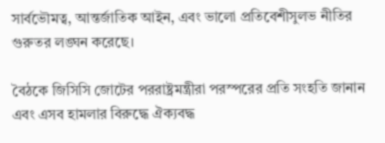সার্বভৌমত্ব, আন্তর্জাতিক আইন, এবং ভালো প্রতিবেশীসুলভ নীতির গুরুতর লঙ্ঘন করেছে।

বৈঠকে জিসিসি জোটের পররাষ্ট্রমন্ত্রীরা পরস্পরের প্রতি সংহতি জানান এবং এসব হামলার বিরুদ্ধে ঐক্যবদ্ধ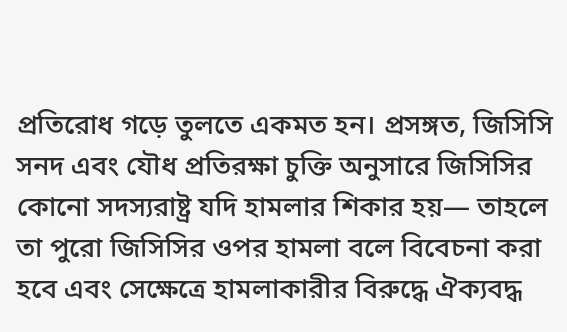প্রতিরোধ গড়ে তুলতে একমত হন। প্রসঙ্গত, জিসিসি সনদ এবং যৌধ প্রতিরক্ষা চুক্তি অনুসারে জিসিসির কোনো সদস্যরাষ্ট্র যদি হামলার শিকার হয়— তাহলে তা পুরো জিসিসির ওপর হামলা বলে বিবেচনা করা হবে এবং সেক্ষেত্রে হামলাকারীর বিরুদ্ধে ঐক্যবদ্ধ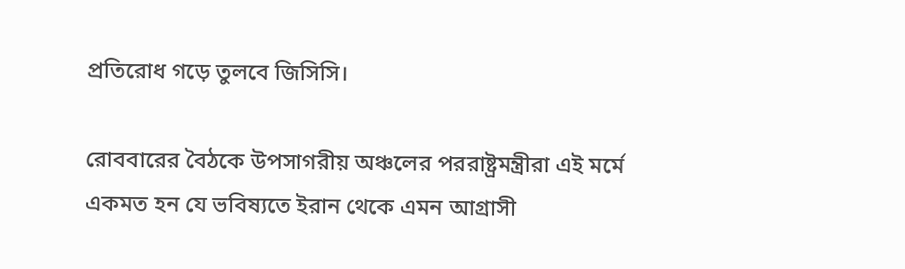প্রতিরোধ গড়ে তুলবে জিসিসি।

রোববারের বৈঠকে উপসাগরীয় অঞ্চলের পররাষ্ট্রমন্ত্রীরা এই মর্মে একমত হন যে ভবিষ্যতে ইরান থেকে এমন আগ্রাসী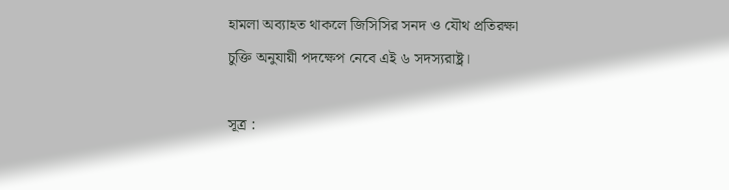হামলা অব্যাহত থাকলে জিসিসির সনদ ও যৌথ প্রতিরক্ষা চুক্তি অনুযায়ী পদক্ষেপ নেবে এই ৬ সদস্যরাষ্ট্র।

সূত্র :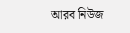আরব নিউজ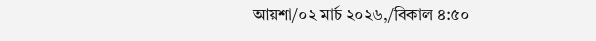আয়শা/০২ মার্চ ২০২৬,/বিকাল ৪:৫০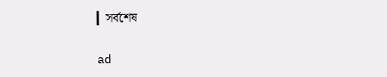▎সর্বশেষ

ad